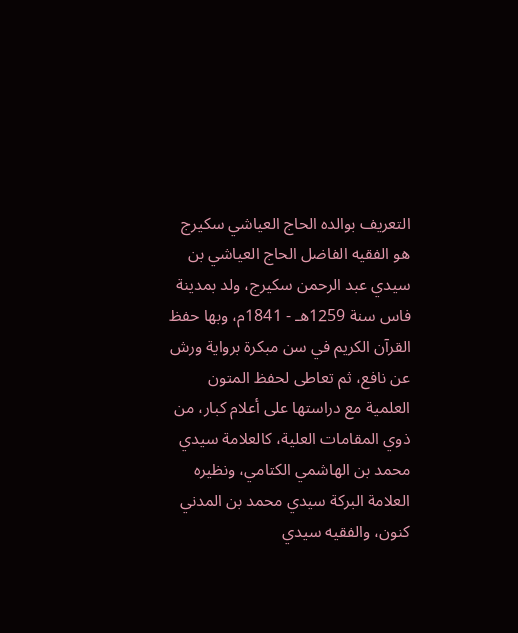التعريف بوالده الحاج العياشي سكيرج
هو الفقيه الفاضل الحاج العياشي بن سيدي عبد الرحمن سكيرج، ولد بمدينة فاس سنة 1259هـ - 1841م، وبها حفظ القرآن الكريم في سن مبكرة برواية ورش عن نافع، ثم تعاطى لحفظ المتون العلمية مع دراستها على أعلام كبار، من ذوي المقامات العلية، كالعلامة سيدي محمد بن الهاشمي الكتامي، ونظيره العلامة البركة سيدي محمد بن المدني كنون، والفقيه سيدي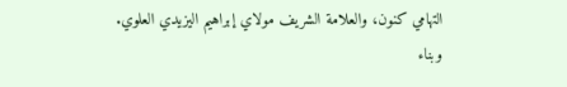التهامي كنون، والعلامة الشريف مولاي إبراهيم اليزيدي العلوي.
وبناء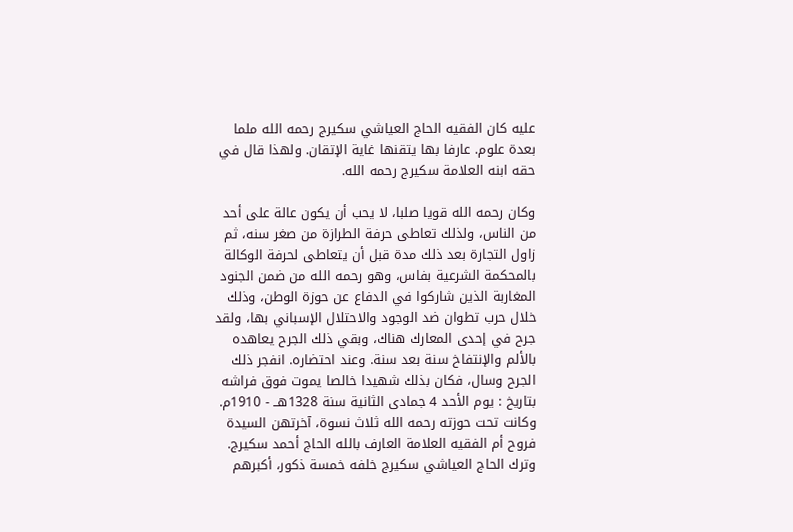عليه كان الفقيه الحاج العياشي سكيرج رحمه الله ملما بعدة علوم. عارفا بها يتقنها غاية الإتقان. ولهذا قال في حقه ابنه العلامة سكيرج رحمه الله.

وكان رحمه الله قويا صلبا، لا يحب أن يكون عالة على أحد من الناس، ولذلك تعاطى حرفة الطرازة من صغر سنه، ثم زاول التجارة بعد ذلك مدة قبل أن يتعاطى لحرفة الوكالة بالمحكمة الشرعية بفاس، وهو رحمه الله من ضمن الجنود المغاربة الذين شاركوا في الدفاع عن حوزة الوطن، وذلك خلال حرب تطوان ضد الوجود والاحتلال الإسباني بها، ولقد جرح في إحدى المعارك هناك، وبقي ذلك الجرح يعاهده بالألم والإنتفاخ سنة بعد سنة. وعند احتضاره. انفجر ذلك الجرح وسال، فكان بذلك شهيدا خالصا يموت فوق فراشه بتاريخ : يوم الأحد 4 جمادى الثانية سنة 1328هــ - 1910م.
وكانت تحت حوزته رحمه الله ثلاث نسوة، آخرتهن السيدة فروح أم الفقيه العلامة العارف بالله الحاج أحمد سكيرج.
وترك الحاج العياشي سكيرج خلفه خمسة ذكور، أكبرهم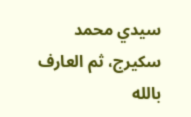سيدي محمد سكيرج، ثم العارف بالله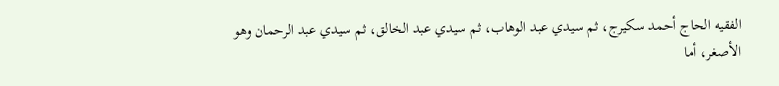الفقيه الحاج أحمد سكيرج، ثم سيدي عبد الوهاب، ثم سيدي عبد الخالق، ثم سيدي عبد الرحمان وهو الأصغر، أما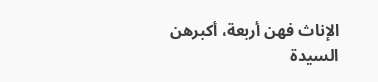الإناث فهن أربعة، أكبرهن السيدة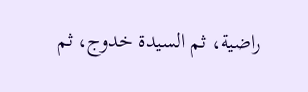راضية، ثم السيدة خدوج، ثم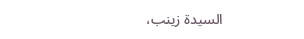السيدة زينب،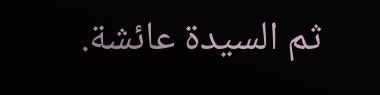ثم السيدة عائشة.